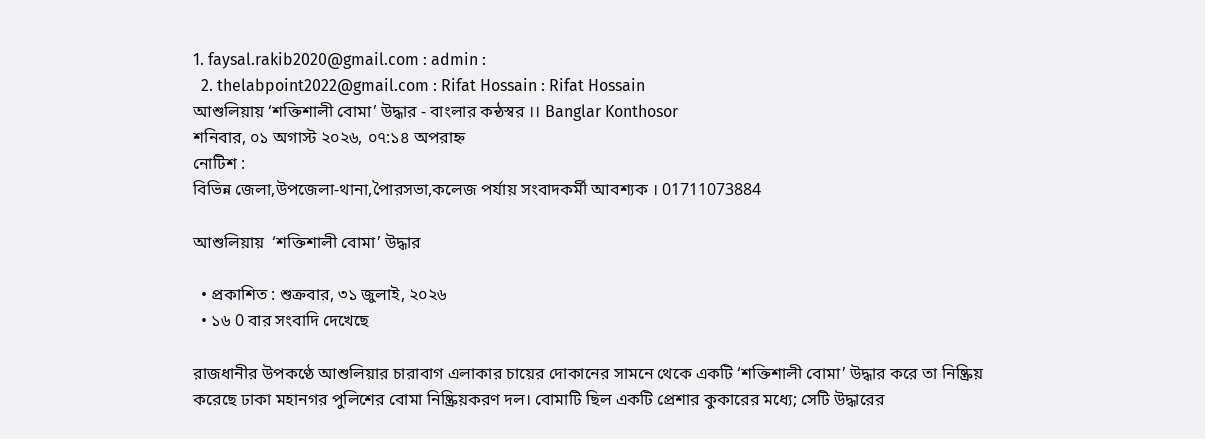1. faysal.rakib2020@gmail.com : admin :
  2. thelabpoint2022@gmail.com : Rifat Hossain : Rifat Hossain
আশুলিয়ায় ‘শক্তিশালী বোমা’ উদ্ধার - বাংলার কন্ঠস্বর ।। Banglar Konthosor
শনিবার, ০১ অগাস্ট ২০২৬, ০৭:১৪ অপরাহ্ন
নোটিশ :
বিভিন্ন জেলা,উপজেলা-থানা,পৈারসভা,কলেজ পর্যায় সংবাদকর্মী আবশ্যক । 01711073884

আশুলিয়ায়  ‘শক্তিশালী বোমা’ উদ্ধার

  • প্রকাশিত : শুক্রবার, ৩১ জুলাই, ২০২৬
  • ১৬ 0 বার সংবাদি দেখেছে

রাজধানীর উপকণ্ঠে আশুলিয়ার চারাবাগ এলাকার চায়ের দোকানের সামনে থেকে একটি ‘শক্তিশালী বোমা’ উদ্ধার করে তা নিষ্ক্রিয় করেছে ঢাকা মহানগর পুলিশের বোমা নিষ্ক্রিয়করণ দল। বোমাটি ছিল একটি প্রেশার কুকারের মধ্যে; সেটি উদ্ধারের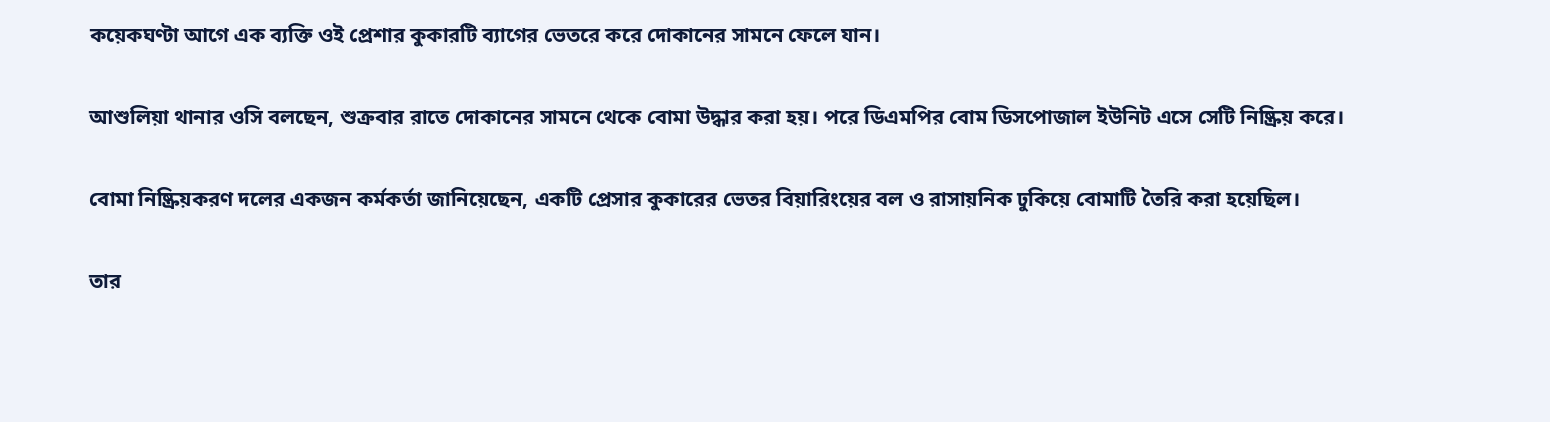কয়েকঘণ্টা আগে এক ব্যক্তি ওই প্রেশার কুকারটি ব্যাগের ভেতরে করে দোকানের সামনে ফেলে যান।

আশুলিয়া থানার ওসি বলছেন, শুক্রবার রাতে দোকানের সামনে থেকে বোমা উদ্ধার করা হয়। পরে ডিএমপির বোম ডিসপোজাল ইউনিট এসে সেটি নিষ্ক্রিয় করে।

বোমা নিষ্ক্রিয়করণ দলের একজন কর্মকর্তা জানিয়েছেন, একটি প্রেসার কুকারের ভেতর বিয়ারিংয়ের বল ও রাসায়নিক ঢুকিয়ে বোমাটি তৈরি করা হয়েছিল।

তার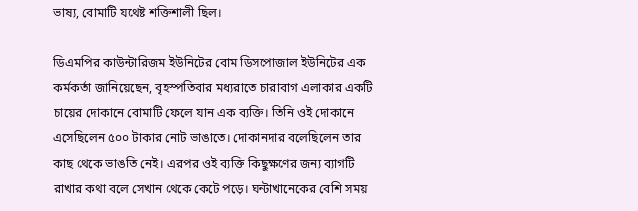ভাষ্য, বোমাটি যথেষ্ট শক্তিশালী ছিল।

ডিএমপির কাউন্টারিজম ইউনিটের বোম ডিসপোজাল ইউনিটের এক কর্মকর্তা জানিয়েছেন, বৃহস্পতিবার মধ্যরাতে চারাবাগ এলাকার একটি চায়ের দোকানে বোমাটি ফেলে যান এক ব্যক্তি। তিনি ওই দোকানে এসেছিলেন ৫০০ টাকার নোট ভাঙাতে। দোকানদার বলেছিলেন তার কাছ থেকে ভাঙতি নেই। এরপর ওই ব্যক্তি কিছুক্ষণের জন্য ব্যাগটি রাখার কথা বলে সেখান থেকে কেটে পড়ে। ঘন্টাখানেকের বেশি সময়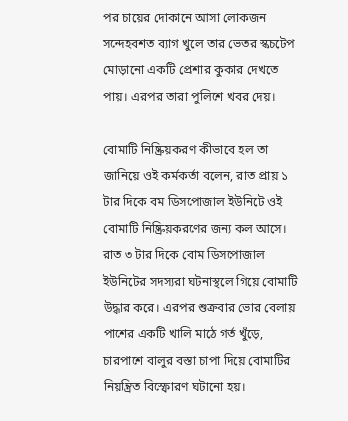পর চায়ের দোকানে আসা লোকজন সন্দেহবশত ব্যাগ খুলে তার ভেতর স্কচটেপ মোড়ানো একটি প্রেশার কুকার দেখতে পায়। এরপর তারা পুলিশে খবর দেয়।

বোমাটি নিষ্ক্রিয়করণ কীভাবে হল তা জানিয়ে ওই কর্মকর্তা বলেন, রাত প্রায় ১ টার দিকে বম ডিসপোজাল ইউনিটে ওই বোমাটি নিষ্ক্রিয়করণের জন্য কল আসে। রাত ৩ টার দিকে বোম ডিসপোজাল ইউনিটের সদস্যরা ঘটনাস্থলে গিয়ে বোমাটি উদ্ধার করে। এরপর শুক্রবার ভোর বেলায় পাশের একটি খালি মাঠে গর্ত খুঁড়ে, চারপাশে বালুর বস্তা চাপা দিয়ে বোমাটির নিয়ন্ত্রিত বিস্ফোরণ ঘটানো হয়।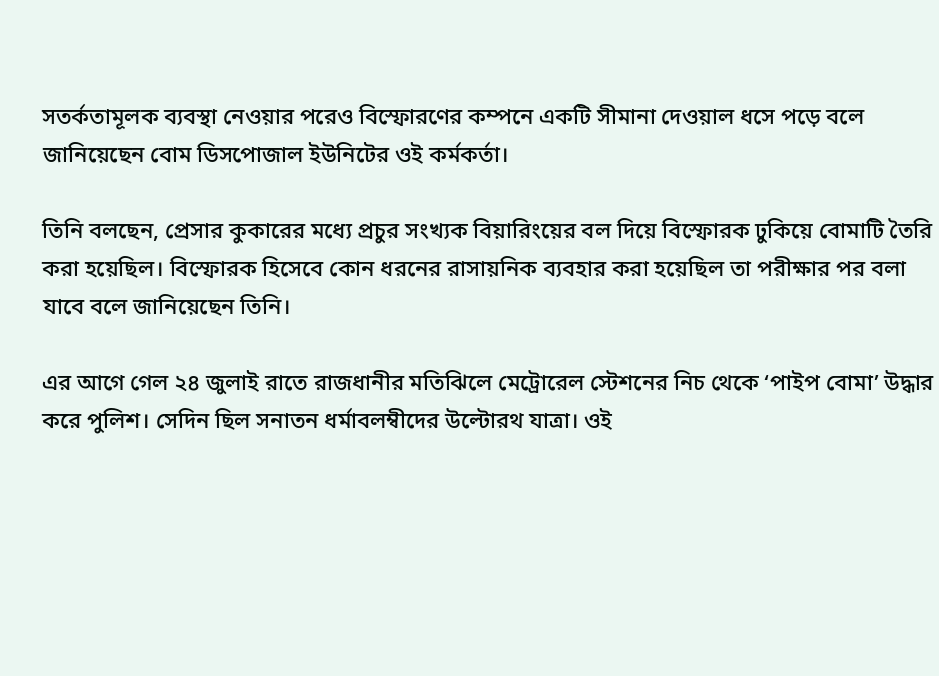সতর্কতামূলক ব্যবস্থা নেওয়ার পরেও বিস্ফোরণের কম্পনে একটি সীমানা দেওয়াল ধসে পড়ে বলে জানিয়েছেন বোম ডিসপোজাল ইউনিটের ওই কর্মকর্তা।

তিনি বলছেন, প্রেসার কুকারের মধ্যে প্রচুর সংখ্যক বিয়ারিংয়ের বল দিয়ে বিস্ফোরক ঢুকিয়ে বোমাটি তৈরি করা হয়েছিল। বিস্ফোরক হিসেবে কোন ধরনের রাসায়নিক ব্যবহার করা হয়েছিল তা পরীক্ষার পর বলা যাবে বলে জানিয়েছেন তিনি।

এর আগে গেল ২৪ জুলাই রাতে রাজধানীর মতিঝিলে মেট্রোরেল স্টেশনের নিচ থেকে ‘পাইপ বোমা’ উদ্ধার করে পুলিশ। সেদিন ছিল সনাতন ধর্মাবলম্বীদের উল্টোরথ যাত্রা। ওই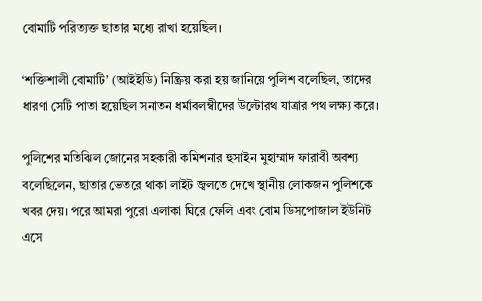বোমাটি পরিত্যক্ত ছাতার মধ্যে রাখা হয়েছিল।

‘শক্তিশালী বোমাটি’ (আইইডি) নিষ্ক্রিয় করা হয় জানিয়ে পুলিশ বলেছিল, তাদের ধারণা সেটি পাতা হয়েছিল সনাতন ধর্মাবলম্বীদের উল্টোরথ যাত্রার পথ লক্ষ্য করে।

পুলিশের মতিঝিল জোনের সহকারী কমিশনার হুসাইন মুহাম্মাদ ফারাবী অবশ্য বলেছিলেন, ছাতার ভেতরে থাকা লাইট জ্বলতে দেখে স্থানীয় লোকজন পুলিশকে খবর দেয়। পরে আমরা পুরো এলাকা ঘিরে ফেলি এবং বোম ডিসপোজাল ইউনিট এসে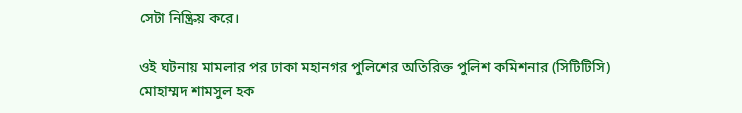সেটা নিষ্ক্রিয় করে।

ওই ঘটনায় মামলার পর ঢাকা মহানগর পুলিশের অতিরিক্ত পুলিশ কমিশনার (সিটিটিসি) মোহাম্মদ শামসুল হক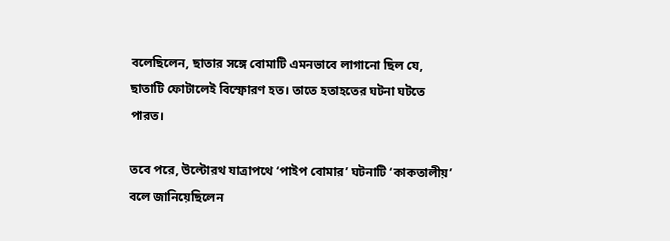বলেছিলেন, ছাতার সঙ্গে বোমাটি এমনভাবে লাগানো ছিল যে, ছাতাটি ফোটালেই বিস্ফোরণ হত। তাতে হতাহতের ঘটনা ঘটতে পারত।

তবে পরে, উল্টোরথ যাত্রাপথে ‘পাইপ বোমার’ ঘটনাটি ‘কাকতালীয়’ বলে জানিয়েছিলেন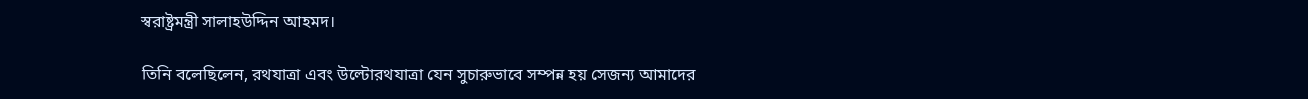স্বরাষ্ট্রমন্ত্রী সালাহউদ্দিন আহমদ।

তিনি বলেছিলেন, রথযাত্রা এবং উল্টোরথযাত্রা যেন সুচারুভাবে সম্পন্ন হয় সেজন্য আমাদের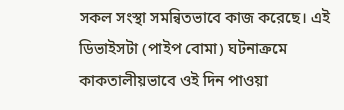সকল সংস্থা সমন্বিতভাবে কাজ করেছে। এই ডিভাইসটা (পাইপ বোমা) ঘটনাক্রমে কাকতালীয়ভাবে ওই দিন পাওয়া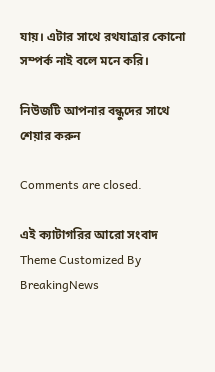যায়। এটার সাথে রথযাত্রার কোনো সম্পর্ক নাই বলে মনে করি।

নিউজটি আপনার বন্ধুদের সাথে শেয়ার করুন

Comments are closed.

এই ক্যাটাগরির ‍আরো সংবাদ
Theme Customized By BreakingNews